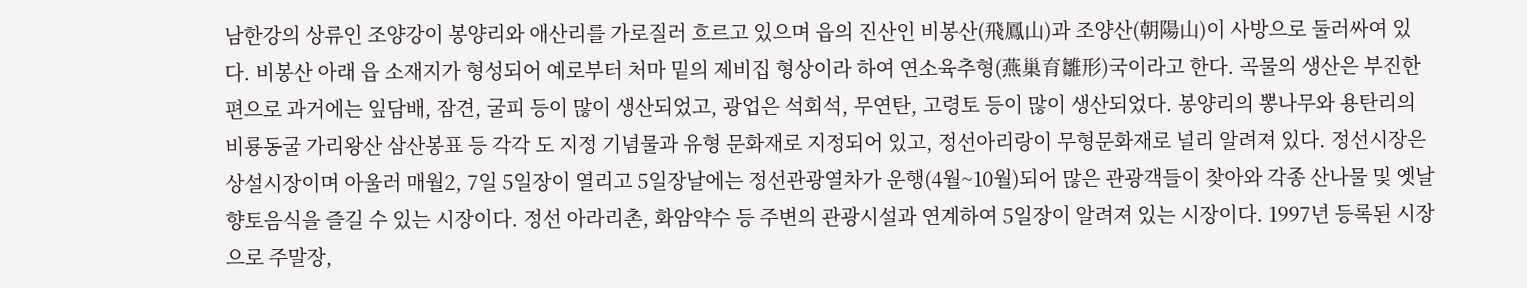남한강의 상류인 조양강이 봉양리와 애산리를 가로질러 흐르고 있으며 읍의 진산인 비봉산(飛鳳山)과 조양산(朝陽山)이 사방으로 둘러싸여 있다. 비봉산 아래 읍 소재지가 형성되어 예로부터 처마 밑의 제비집 형상이라 하여 연소육추형(燕巢育雛形)국이라고 한다. 곡물의 생산은 부진한 편으로 과거에는 잎담배, 잠견, 굴피 등이 많이 생산되었고, 광업은 석회석, 무연탄, 고령토 등이 많이 생산되었다. 봉양리의 뽕나무와 용탄리의 비룡동굴 가리왕산 삼산봉표 등 각각 도 지정 기념물과 유형 문화재로 지정되어 있고, 정선아리랑이 무형문화재로 널리 알려져 있다. 정선시장은 상설시장이며 아울러 매월2, 7일 5일장이 열리고 5일장날에는 정선관광열차가 운행(4월~10월)되어 많은 관광객들이 찾아와 각종 산나물 및 옛날 향토음식을 즐길 수 있는 시장이다. 정선 아라리촌, 화암약수 등 주변의 관광시설과 연계하여 5일장이 알려져 있는 시장이다. 1997년 등록된 시장으로 주말장,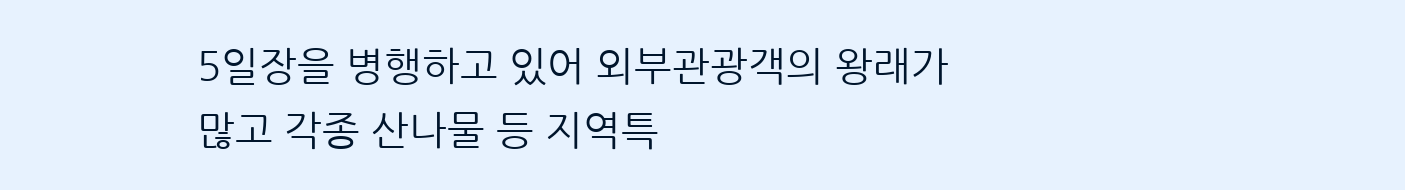5일장을 병행하고 있어 외부관광객의 왕래가 많고 각종 산나물 등 지역특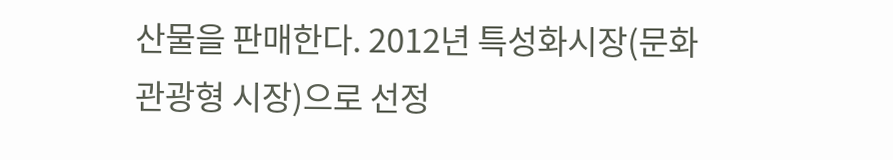산물을 판매한다. 2012년 특성화시장(문화관광형 시장)으로 선정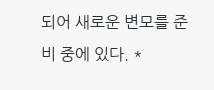되어 새로운 변모를 준비 중에 있다. *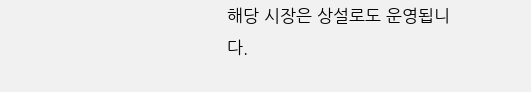해당 시장은 상설로도 운영됩니다.